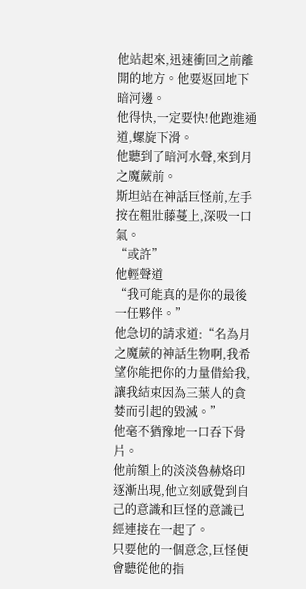他站起來,迅速衝回之前離開的地方。他要返回地下暗河邊。
他得快,一定要快!他跑進通道,螺旋下滑。
他聽到了暗河水聲,來到月之魔蕨前。
斯坦站在神話巨怪前,左手按在粗壯藤蔓上,深吸一口氣。
“或許”
他輕聲道
“我可能真的是你的最後一任夥伴。”
他急切的請求道:“名為月之魔蕨的神話生物啊,我希望你能把你的力量借給我,讓我結束因為三葉人的貪婪而引起的毀滅。”
他毫不猶豫地一口吞下骨片。
他前額上的淡淡魯赫烙印逐漸出現,他立刻感覺到自己的意識和巨怪的意識已經連接在一起了。
只要他的一個意念,巨怪便會聽從他的指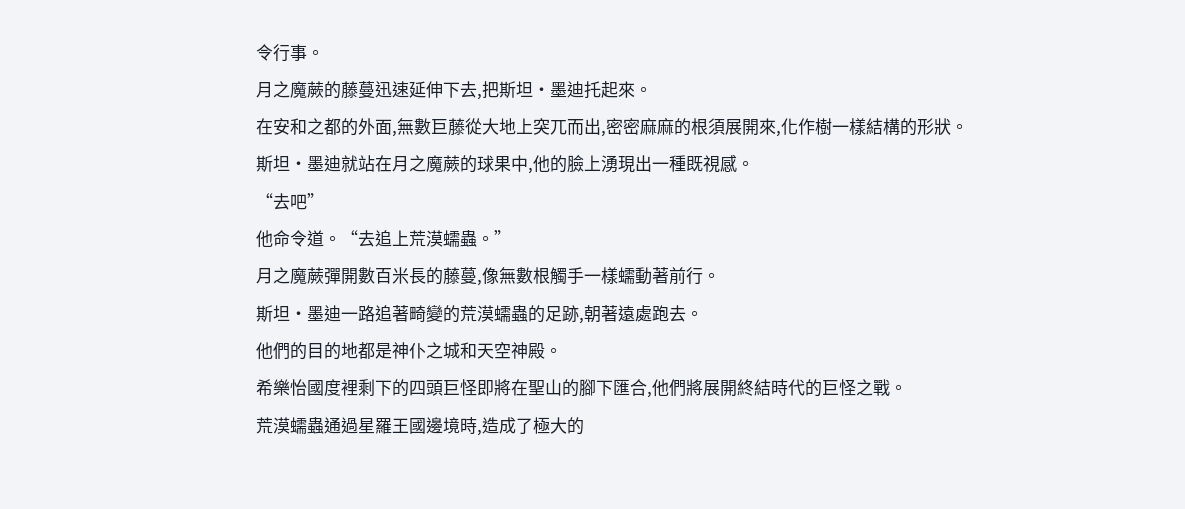令行事。
月之魔蕨的藤蔓迅速延伸下去,把斯坦·墨迪托起來。
在安和之都的外面,無數巨藤從大地上突兀而出,密密麻麻的根須展開來,化作樹一樣結構的形狀。
斯坦·墨迪就站在月之魔蕨的球果中,他的臉上湧現出一種既視感。
“去吧”
他命令道。“去追上荒漠蠕蟲。”
月之魔蕨彈開數百米長的藤蔓,像無數根觸手一樣蠕動著前行。
斯坦·墨迪一路追著畸變的荒漠蠕蟲的足跡,朝著遠處跑去。
他們的目的地都是神仆之城和天空神殿。
希樂怡國度裡剩下的四頭巨怪即將在聖山的腳下匯合,他們將展開終結時代的巨怪之戰。
荒漠蠕蟲通過星羅王國邊境時,造成了極大的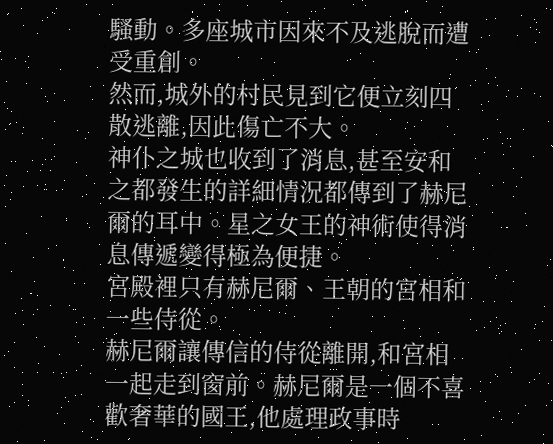騷動。多座城市因來不及逃脫而遭受重創。
然而,城外的村民見到它便立刻四散逃離,因此傷亡不大。
神仆之城也收到了消息,甚至安和之都發生的詳細情況都傳到了赫尼爾的耳中。星之女王的神術使得消息傳遞變得極為便捷。
宮殿裡只有赫尼爾、王朝的宮相和一些侍從。
赫尼爾讓傳信的侍從離開,和宮相一起走到窗前。赫尼爾是一個不喜歡奢華的國王,他處理政事時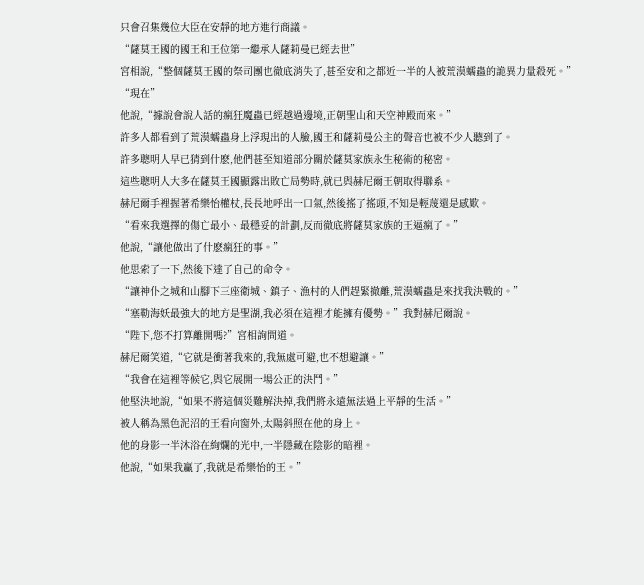只會召集幾位大臣在安靜的地方進行商議。
“薩莫王國的國王和王位第一繼承人薩莉曼已經去世”
宮相說,“整個薩莫王國的祭司團也徹底消失了,甚至安和之都近一半的人被荒漠蠕蟲的詭異力量殺死。”
“現在”
他說,“據說會說人話的瘋狂魔蟲已經越過邊境,正朝聖山和天空神殿而來。”
許多人都看到了荒漠蠕蟲身上浮現出的人臉,國王和薩莉曼公主的聲音也被不少人聽到了。
許多聰明人早已猜到什麽,他們甚至知道部分關於薩莫家族永生秘術的秘密。
這些聰明人大多在薩莫王國顯露出敗亡局勢時,就已與赫尼爾王朝取得聯系。
赫尼爾手裡握著希樂怡權杖,長長地呼出一口氣,然後搖了搖頭,不知是輕蔑還是感歎。
“看來我選擇的傷亡最小、最穩妥的計劃,反而徹底將薩莫家族的王逼瘋了。”
他說,“讓他做出了什麽瘋狂的事。”
他思索了一下,然後下達了自己的命令。
“讓神仆之城和山腳下三座衛城、鎮子、漁村的人們趕緊撤離,荒漠蠕蟲是來找我決戰的。”
“塞勒海妖最強大的地方是聖湖,我必須在這裡才能擁有優勢。”我對赫尼爾說。
“陛下,您不打算離開嗎?”宮相詢問道。
赫尼爾笑道,“它就是衝著我來的,我無處可避,也不想避讓。”
“我會在這裡等候它,與它展開一場公正的決鬥。”
他堅決地說,“如果不將這個災難解決掉,我們將永遠無法過上平靜的生活。”
被人稱為黑色泥沼的王看向窗外,太陽斜照在他的身上。
他的身影一半沐浴在絢爛的光中,一半隱藏在陰影的暗裡。
他說,“如果我贏了,我就是希樂怡的王。”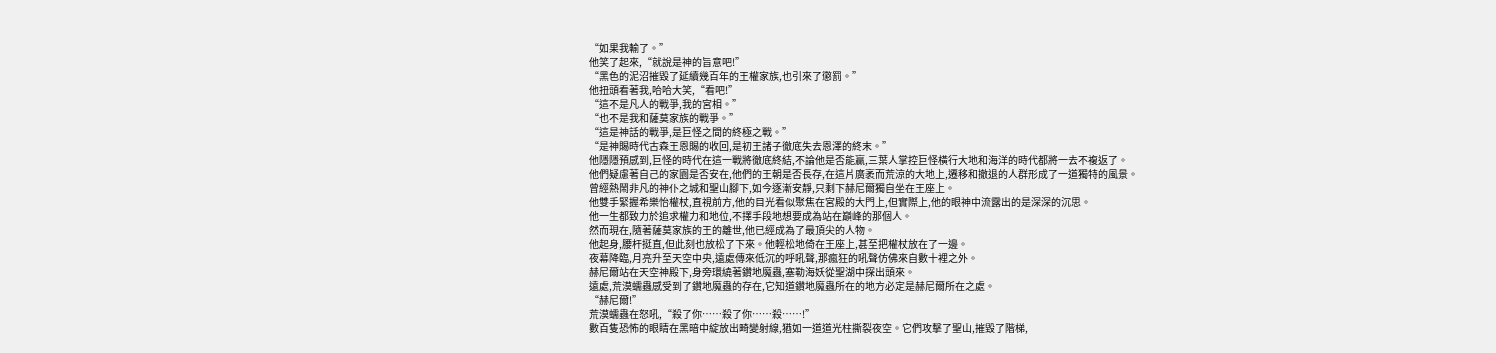“如果我輸了。”
他笑了起來,“就說是神的旨意吧!”
“黑色的泥沼摧毀了延續幾百年的王權家族,也引來了懲罰。”
他扭頭看著我,哈哈大笑,“看吧!”
“這不是凡人的戰爭,我的宮相。”
“也不是我和薩莫家族的戰爭。”
“這是神話的戰爭,是巨怪之間的終極之戰。”
“是神賜時代古森王恩賜的收回,是初王諸子徹底失去恩澤的終末。”
他隱隱預感到,巨怪的時代在這一戰將徹底終結,不論他是否能贏,三葉人掌控巨怪橫行大地和海洋的時代都將一去不複返了。
他們疑慮著自己的家園是否安在,他們的王朝是否長存,在這片廣袤而荒涼的大地上,遷移和撤退的人群形成了一道獨特的風景。
曾經熱鬧非凡的神仆之城和聖山腳下,如今逐漸安靜,只剩下赫尼爾獨自坐在王座上。
他雙手緊握希樂怡權杖,直視前方,他的目光看似聚焦在宮殿的大門上,但實際上,他的眼神中流露出的是深深的沉思。
他一生都致力於追求權力和地位,不擇手段地想要成為站在巔峰的那個人。
然而現在,隨著薩莫家族的王的離世,他已經成為了最頂尖的人物。
他起身,腰杆挺直,但此刻也放松了下來。他輕松地倚在王座上,甚至把權杖放在了一邊。
夜幕降臨,月亮升至天空中央,遠處傳來低沉的呼吼聲,那瘋狂的吼聲仿佛來自數十裡之外。
赫尼爾站在天空神殿下,身旁環繞著鑽地魔蟲,塞勒海妖從聖湖中探出頭來。
遠處,荒漠蠕蟲感受到了鑽地魔蟲的存在,它知道鑽地魔蟲所在的地方必定是赫尼爾所在之處。
“赫尼爾!”
荒漠蠕蟲在怒吼,“殺了你……殺了你……殺……!”
數百隻恐怖的眼睛在黑暗中綻放出畸變射線,猶如一道道光柱撕裂夜空。它們攻擊了聖山,摧毀了階梯,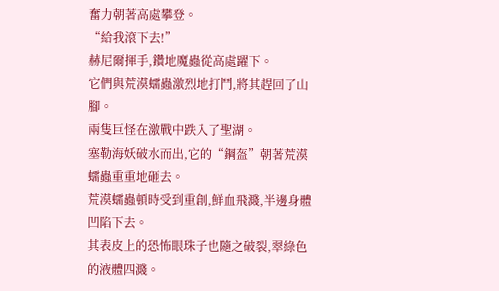奮力朝著高處攀登。
“給我滾下去!”
赫尼爾揮手,鑽地魔蟲從高處躍下。
它們與荒漠蠕蟲激烈地打鬥,將其趕回了山腳。
兩隻巨怪在激戰中跌入了聖湖。
塞勒海妖破水而出,它的“鋼盔”朝著荒漠蠕蟲重重地砸去。
荒漠蠕蟲頓時受到重創,鮮血飛濺,半邊身體凹陷下去。
其表皮上的恐怖眼珠子也隨之破裂,翠綠色的液體四濺。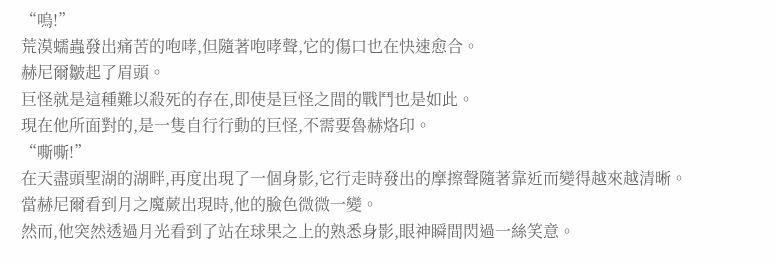“嗚!”
荒漠蠕蟲發出痛苦的咆哮,但隨著咆哮聲,它的傷口也在快速愈合。
赫尼爾皺起了眉頭。
巨怪就是這種難以殺死的存在,即使是巨怪之間的戰鬥也是如此。
現在他所面對的,是一隻自行行動的巨怪,不需要魯赫烙印。
“嘶嘶!”
在天盡頭聖湖的湖畔,再度出現了一個身影,它行走時發出的摩擦聲隨著靠近而變得越來越清晰。
當赫尼爾看到月之魔蕨出現時,他的臉色微微一變。
然而,他突然透過月光看到了站在球果之上的熟悉身影,眼神瞬間閃過一絲笑意。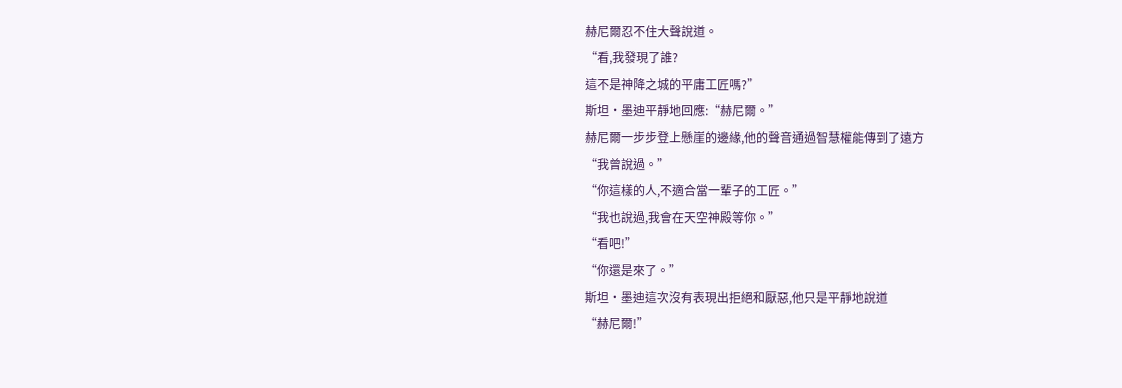赫尼爾忍不住大聲說道。
“看,我發現了誰?
這不是神降之城的平庸工匠嗎?”
斯坦·墨迪平靜地回應:“赫尼爾。”
赫尼爾一步步登上懸崖的邊緣,他的聲音通過智慧權能傳到了遠方
“我曾說過。”
“你這樣的人,不適合當一輩子的工匠。”
“我也說過,我會在天空神殿等你。”
“看吧!”
“你還是來了。”
斯坦·墨迪這次沒有表現出拒絕和厭惡,他只是平靜地說道
“赫尼爾!”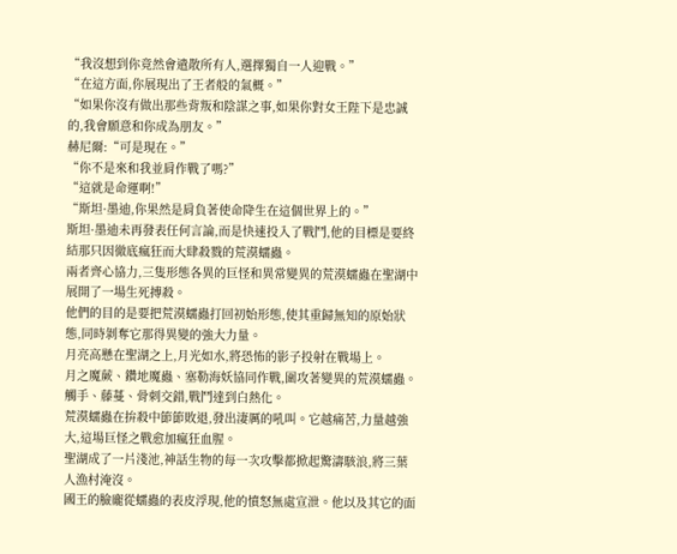“我沒想到你竟然會遣散所有人,選擇獨自一人迎戰。”
“在這方面,你展現出了王者般的氣概。”
“如果你沒有做出那些背叛和陰謀之事,如果你對女王陛下是忠誠的,我會願意和你成為朋友。”
赫尼爾:“可是現在。”
“你不是來和我並肩作戰了嗎?”
“這就是命運啊!”
“斯坦·墨迪,你果然是肩負著使命降生在這個世界上的。”
斯坦·墨迪未再發表任何言論,而是快速投入了戰鬥,他的目標是要終結那只因徹底瘋狂而大肆殺戮的荒漠蠕蟲。
兩者齊心協力,三隻形態各異的巨怪和異常變異的荒漠蠕蟲在聖湖中展開了一場生死搏殺。
他們的目的是要把荒漠蠕蟲打回初始形態,使其重歸無知的原始狀態,同時剝奪它那得異變的強大力量。
月亮高懸在聖湖之上,月光如水,將恐怖的影子投射在戰場上。
月之魔蕨、鑽地魔蟲、塞勒海妖協同作戰,圍攻著變異的荒漠蠕蟲。
觸手、藤蔓、骨刺交錯,戰鬥達到白熱化。
荒漠蠕蟲在拚殺中節節敗退,發出淒厲的吼叫。它越痛苦,力量越強大,這場巨怪之戰愈加瘋狂血腥。
聖湖成了一片淺池,神話生物的每一次攻擊都掀起驚濤駭浪,將三葉人漁村淹沒。
國王的臉龐從蠕蟲的表皮浮現,他的憤怒無處宣泄。他以及其它的面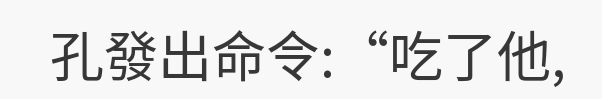孔發出命令:“吃了他,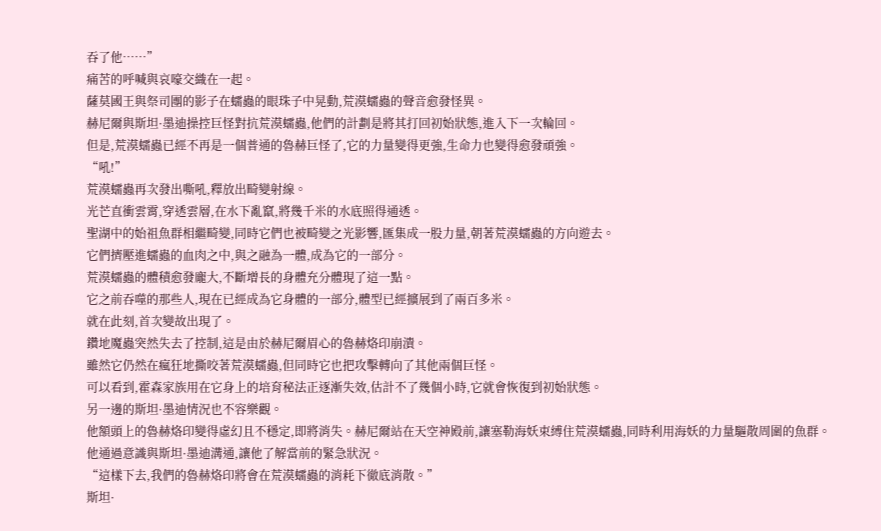吞了他……”
痛苦的呼喊與哀嚎交織在一起。
薩莫國王與祭司團的影子在蠕蟲的眼珠子中晃動,荒漠蠕蟲的聲音愈發怪異。
赫尼爾與斯坦·墨迪操控巨怪對抗荒漠蠕蟲,他們的計劃是將其打回初始狀態,進入下一次輪回。
但是,荒漠蠕蟲已經不再是一個普通的魯赫巨怪了,它的力量變得更強,生命力也變得愈發頑強。
“吼!”
荒漠蠕蟲再次發出嘶吼,釋放出畸變射線。
光芒直衝雲霄,穿透雲層,在水下亂竄,將幾千米的水底照得通透。
聖湖中的始祖魚群相繼畸變,同時它們也被畸變之光影響,匯集成一股力量,朝著荒漠蠕蟲的方向遊去。
它們擠壓進蠕蟲的血肉之中,與之融為一體,成為它的一部分。
荒漠蠕蟲的體積愈發龐大,不斷增長的身體充分體現了這一點。
它之前吞噬的那些人,現在已經成為它身體的一部分,體型已經擴展到了兩百多米。
就在此刻,首次變故出現了。
鑽地魔蟲突然失去了控制,這是由於赫尼爾眉心的魯赫烙印崩潰。
雖然它仍然在瘋狂地撕咬著荒漠蠕蟲,但同時它也把攻擊轉向了其他兩個巨怪。
可以看到,霍森家族用在它身上的培育秘法正逐漸失效,估計不了幾個小時,它就會恢復到初始狀態。
另一邊的斯坦·墨迪情況也不容樂觀。
他額頭上的魯赫烙印變得虛幻且不穩定,即將消失。赫尼爾站在天空神殿前,讓塞勒海妖束縛住荒漠蠕蟲,同時利用海妖的力量驅散周圍的魚群。
他通過意識與斯坦·墨迪溝通,讓他了解當前的緊急狀況。
“這樣下去,我們的魯赫烙印將會在荒漠蠕蟲的消耗下徹底消散。”
斯坦·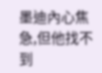墨迪內心焦急,但他找不到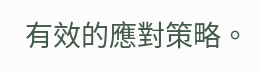有效的應對策略。